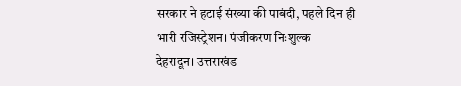सरकार ने हटाई संख्या की पाबंदी, पहले दिन ही भारी रजिस्ट्रेशन। पंजीकरण निःशुल्क
देहरादून। उत्तराखंड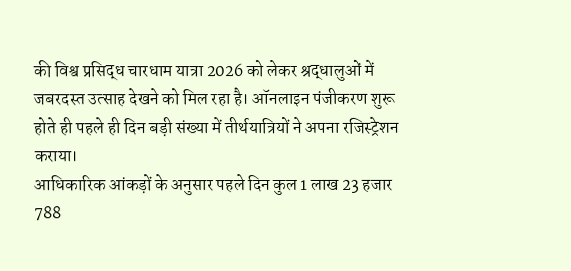की विश्व प्रसिद्ध चारधाम यात्रा 2026 को लेकर श्रद्धालुओं में जबरदस्त उत्साह देखने को मिल रहा है। ऑनलाइन पंजीकरण शुरू होते ही पहले ही दिन बड़ी संख्या में तीर्थयात्रियों ने अपना रजिस्ट्रेशन कराया।
आधिकारिक आंकड़ों के अनुसार पहले दिन कुल 1 लाख 23 हजार 788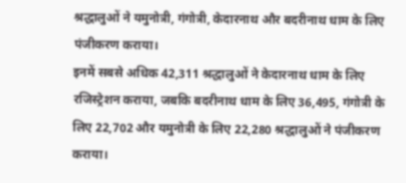श्रद्धालुओं ने यमुनोत्री, गंगोत्री, केदारनाथ और बदरीनाथ धाम के लिए पंजीकरण कराया।
इनमें सबसे अधिक 42,311 श्रद्धालुओं ने केदारनाथ धाम के लिए रजिस्ट्रेशन कराया, जबकि बदरीनाथ धाम के लिए 36,495, गंगोत्री के लिए 22,702 और यमुनोत्री के लिए 22,280 श्रद्धालुओं ने पंजीकरण कराया।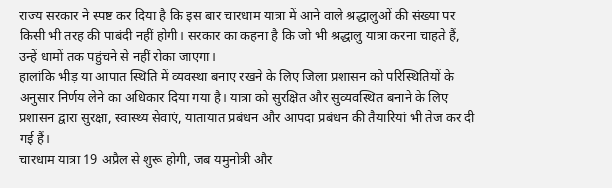राज्य सरकार ने स्पष्ट कर दिया है कि इस बार चारधाम यात्रा में आने वाले श्रद्धालुओं की संख्या पर किसी भी तरह की पाबंदी नहीं होगी। सरकार का कहना है कि जो भी श्रद्धालु यात्रा करना चाहते हैं, उन्हें धामों तक पहुंचने से नहीं रोका जाएगा।
हालांकि भीड़ या आपात स्थिति में व्यवस्था बनाए रखने के लिए जिला प्रशासन को परिस्थितियों के अनुसार निर्णय लेने का अधिकार दिया गया है। यात्रा को सुरक्षित और सुव्यवस्थित बनाने के लिए प्रशासन द्वारा सुरक्षा, स्वास्थ्य सेवाएं, यातायात प्रबंधन और आपदा प्रबंधन की तैयारियां भी तेज कर दी गई हैं।
चारधाम यात्रा 19 अप्रैल से शुरू होगी, जब यमुनोत्री और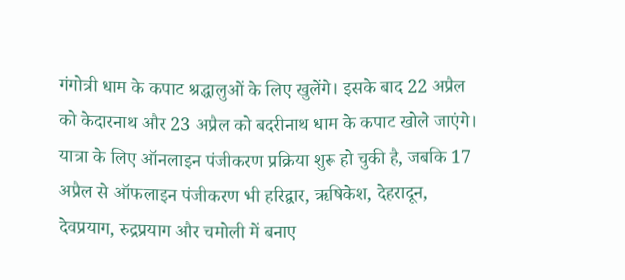गंगोत्री धाम के कपाट श्रद्धालुओं के लिए खुलेंगे। इसके बाद 22 अप्रैल को केदारनाथ और 23 अप्रैल को बदरीनाथ धाम के कपाट खोले जाएंगे।
यात्रा के लिए ऑनलाइन पंजीकरण प्रक्रिया शुरू हो चुकी है, जबकि 17 अप्रैल से ऑफलाइन पंजीकरण भी हरिद्वार, ऋषिकेश, देहरादून, देवप्रयाग, रुद्रप्रयाग और चमोली में बनाए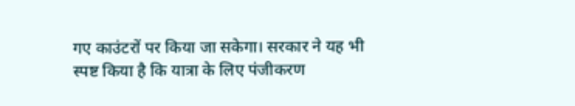गए काउंटरों पर किया जा सकेगा। सरकार ने यह भी स्पष्ट किया है कि यात्रा के लिए पंजीकरण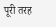पूरी तरह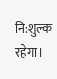नि:शुल्क रहेगा।